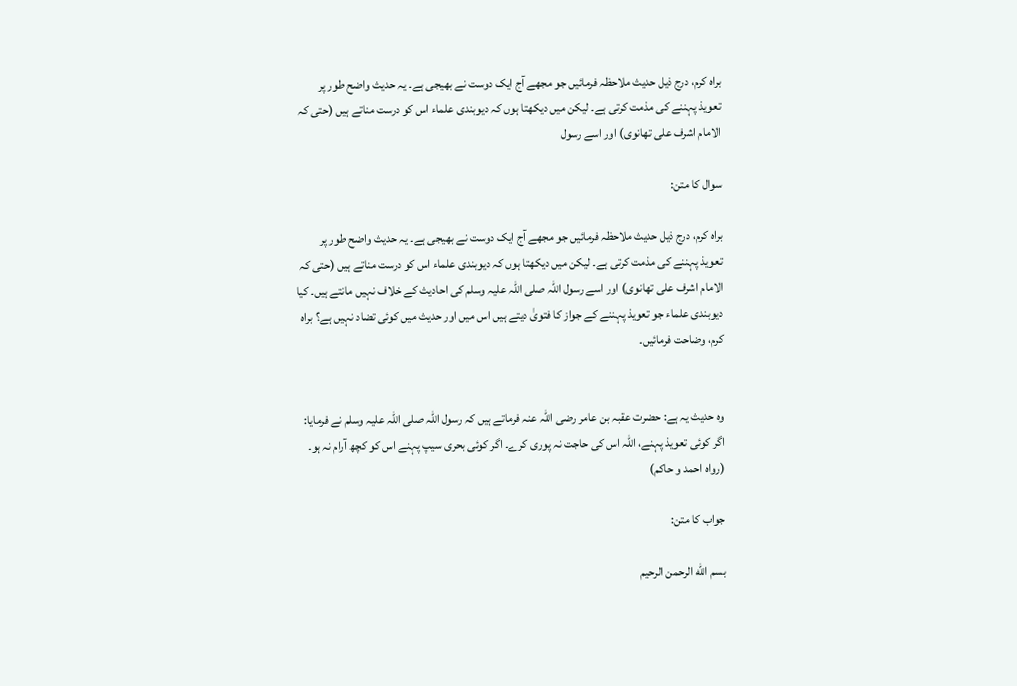براہ کرم، درج ذیل حديث ملاحظہ فرمائیں جو مجھے آج ایک دوست نے بھیجی ہے۔ یہ حدیث واضح طور پر تعویذ پہننے کی مذمت کرتی ہے۔ لیکن میں دیکھتا ہوں کہ دیوبندی علماء اس کو درست مناتے ہیں (حتی کہ الامام اشرف علی تھانوی) اور اسے رسول

سوال کا متن:

براہ کرم، درج ذیل حديث ملاحظہ فرمائیں جو مجھے آج ایک دوست نے بھیجی ہے۔ یہ حدیث واضح طور پر تعویذ پہننے کی مذمت کرتی ہے۔ لیکن میں دیکھتا ہوں کہ دیوبندی علماء اس کو درست مناتے ہیں (حتی کہ الامام اشرف علی تھانوی) اور اسے رسول اللہ صلی اللہ علیہ وسلم کی احادیث کے خلاف نہیں مانتے ہیں۔ کیا دیوبندی علماء جو تعویذ پہننے کے جواز کا فتویٰ دیتے ہیں اس میں اور حدیث میں کوئی تضاد نہیں ہے؟ براہ کرم، وضاحت فرمائیں۔


وہ حدیث یہ ہے: حضرت عقبہ بن عامر رضی اللہ عنہ فرماتے ہیں کہ رسول اللہ صلی اللہ علیہ وسلم نے فرمایا: اگر کوئی تعویذ پہنے، اللہ اس کی حاجت نہ پوری کرے۔ اگر کوئی بحری سیپ پہنے اس کو کچھ آرام نہ ہو۔ (رواہ احمد و حاکم)

جواب کا متن:

بسم الله الرحمن الرحيم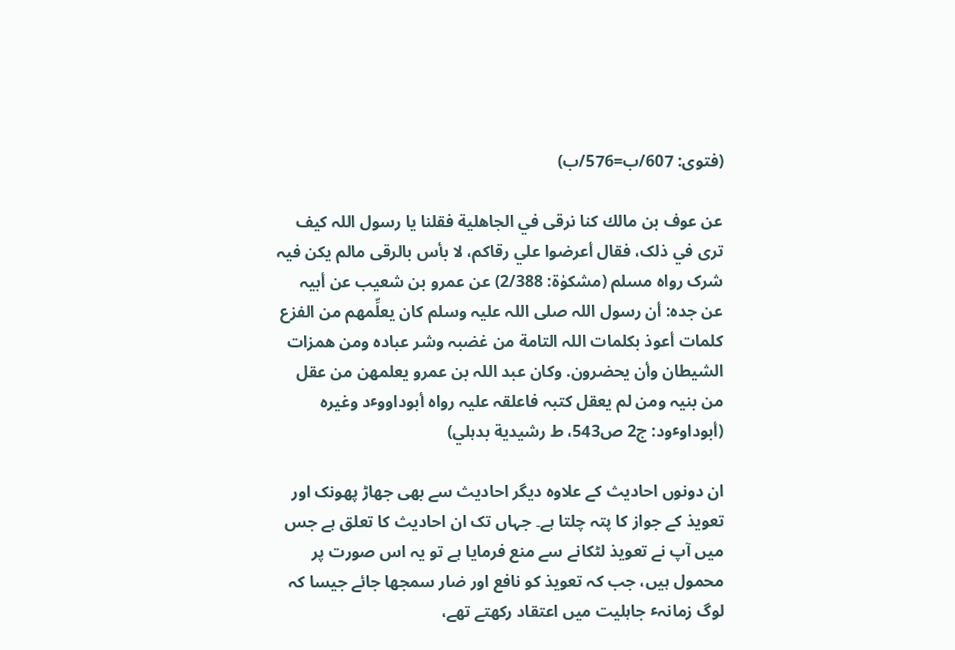(فتوى: 607/ب=576/ب)

عن عوف بن مالك کنا نرقی في الجاھلیة فقلنا یا رسول اللہ کیف تری في ذلک، فقال أعرضوا علي رقاکم، لا بأس بالرقی مالم یکن فیہ شرک رواہ مسلم (مشکوٰة: 2/388) عن عمرو بن شعیب عن أبیہ عن جدہ: أن رسول اللہ صلی اللہ علیہ وسلم کان یعلِّمھم من الفزع کلمات أعوذ بکلمات اللہ التامة من غضبہ وشر عبادہ ومن ھمزات الشیطان وأن یحضرون. وکان عبد اللہ بن عمرو یعلمھن من عقل من بنیہ ومن لم یعقل کتبہ فاعلقہ علیہ رواہ أبوداووٴد وغیرہ (أبوداوٴود: ج2 ص543، ط رشیدیة بدہلي)

ان دونوں احادیث کے علاوہ دیگر احادیث سے بھی جھاڑ پھونک اور تعویذ کے جواز کا پتہ چلتا ہے۔ جہاں تک ان احادیث كا تعلق ہے جس میں آپ نے تعویذ لٹکانے سے منع فرمایا ہے تو یہ اس صورت پر محمول ہیں، جب کہ تعویذ کو نافع اور ضار سمجھا جائے جیسا کہ لوگ زمانہٴ جاہلیت میں اعتقاد رکھتے تھے،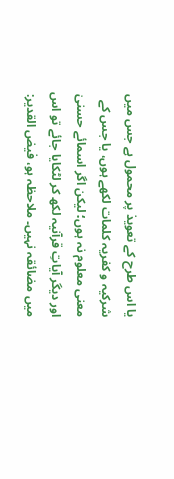یا اس طرح کے تعویذ پر محمول ہے جس میں شرکیہ و کفریہ کلمات لکھے ہوں، یا جس کے معنی معلوم نہ ہوں؛ لیکن اگر اسمائے حسنیٰ اور دیگر آیاتِ قرآنیہ لکھ کر لٹکایا جائے تو اس میں مضائقہ نہیں۔ ملاحظہ ہو، فیض القدیر: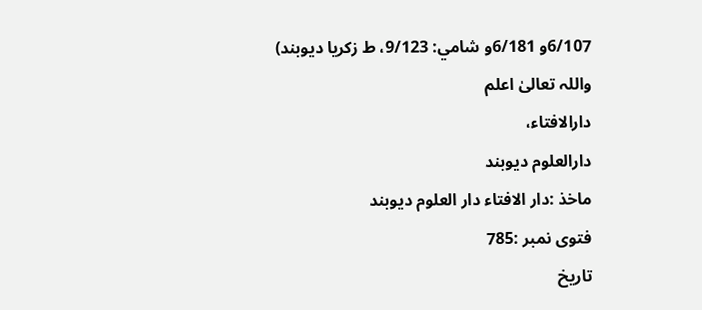6/107و 6/181و شامي: 9/123، ط زکریا دیوبند)
واللہ تعالیٰ اعلم
دارالافتاء،
دارالعلوم دیوبند
ماخذ :دار الافتاء دار العلوم دیوبند
فتوی نمبر :785
تاریخ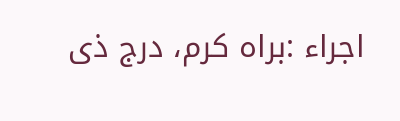اجراء :براہ کرم، درج ذی